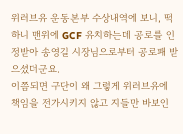위러브유 운동본부 수상내역에 보니, 떡하니 맨위에 GCF 유치하는데 공로를 인정받아 송영길 시장님으로부터 공로패 받으셨더군요.
이쯤되면 구단이 왜 그렇게 위러브유에 책임을 전가시키지 않고 지들만 바보인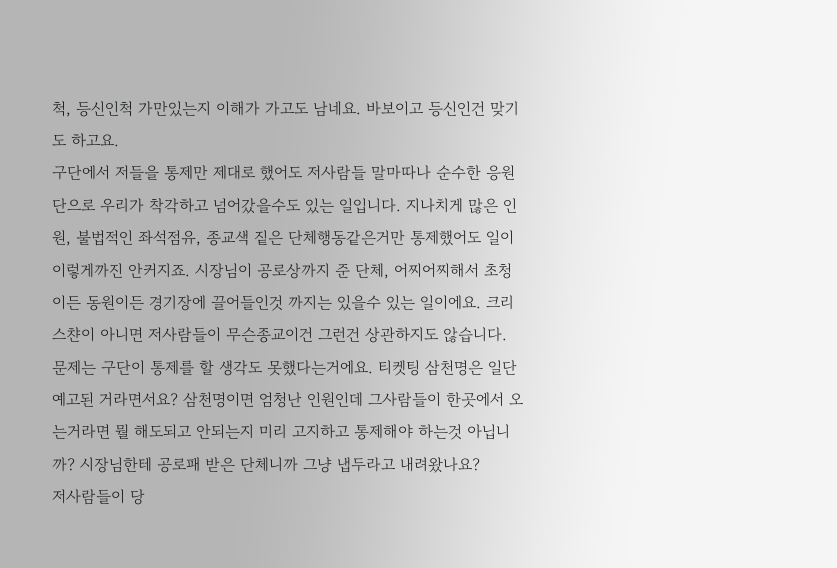척, 등신인척 가만있는지 이해가 가고도 남네요. 바보이고 등신인건 맞기도 하고요.
구단에서 저들을 통제만 제대로 했어도 저사람들 말마따나 순수한 응원단으로 우리가 착각하고 넘어갔을수도 있는 일입니다. 지나치게 많은 인원, 불법적인 좌석점유, 종교색 짙은 단체행동같은거만 통제했어도 일이 이렇게까진 안커지죠. 시장님이 공로상까지 준 단체, 어찌어찌해서 초청이든 동원이든 경기장에 끌어들인것 까지는 있을수 있는 일이에요. 크리스챤이 아니면 저사람들이 무슨종교이건 그런건 상관하지도 않습니다.
문제는 구단이 통제를 할 생각도 못했다는거에요. 티켓팅 삼천명은 일단 예고된 거라면서요? 삼천명이면 엄청난 인원인데 그사람들이 한곳에서 오는거라면 뭘 해도되고 안되는지 미리 고지하고 통제해야 하는것 아닙니까? 시장님한테 공로패 받은 단체니까 그냥 냅두라고 내려왔나요?
저사람들이 당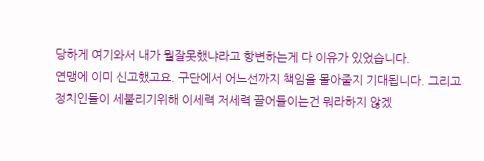당하게 여기와서 내가 뭘잘못했냐라고 항변하는게 다 이유가 있었습니다.
연맹에 이미 신고했고요. 구단에서 어느선까지 책임을 몰아줄지 기대됩니다. 그리고 정치인들이 세불리기위해 이세력 저세력 끌어들이는건 뭐라하지 않겠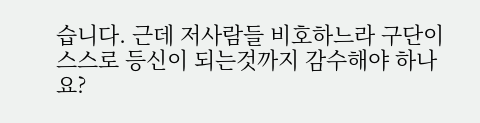습니다. 근데 저사람들 비호하느라 구단이 스스로 등신이 되는것까지 감수해야 하나요?